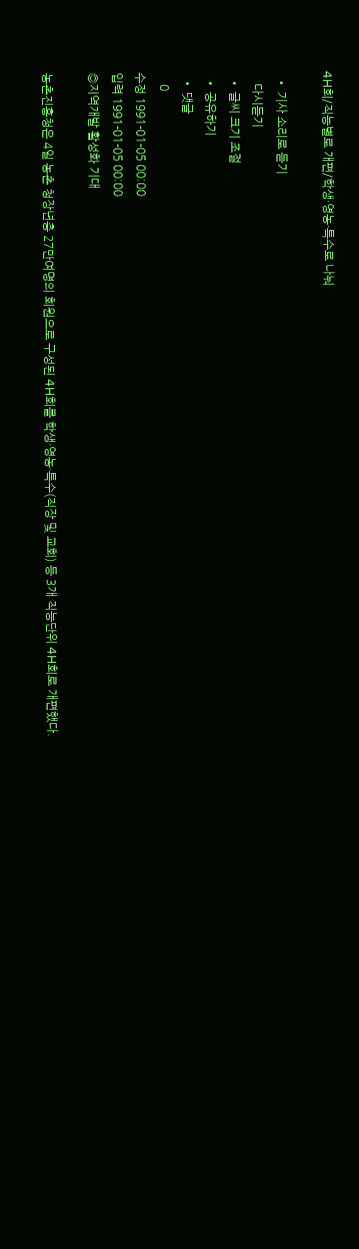4H회/직능별로 개편/학생·영농·특수로 나눠

  • 기사 소리로 듣기
    다시듣기
  • 글씨 크기 조절
  • 공유하기
  • 댓글
    0
수정 1991-01-05 00:00
입력 1991-01-05 00:00
◎지역개발 활성화 기대

농촌진흥청은 4일 농촌 청장년층 27만여명의 회원으로 구성된 4H회를 학생·영농·특수(직장 및 교회) 등 3개 직능단위 4H회로 개편했다.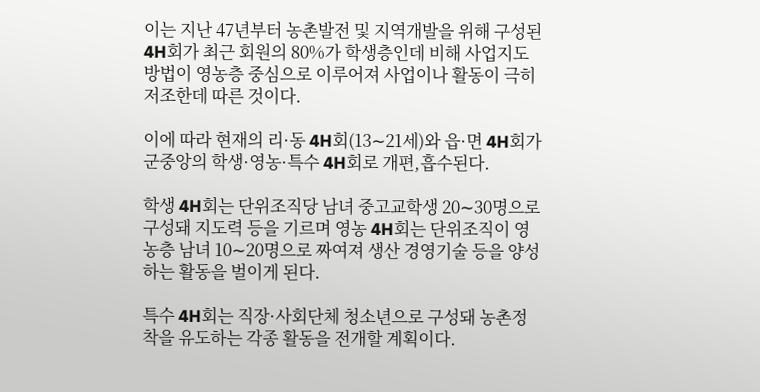이는 지난 47년부터 농촌발전 및 지역개발을 위해 구성된 4H회가 최근 회원의 80%가 학생층인데 비해 사업지도방법이 영농층 중심으로 이루어져 사업이나 활동이 극히 저조한데 따른 것이다.

이에 따라 현재의 리·동 4H회(13∼21세)와 읍·면 4H회가 군중앙의 학생·영농·특수 4H회로 개편,흡수된다.

학생 4H회는 단위조직당 남녀 중고교학생 20∼30명으로 구성돼 지도력 등을 기르며 영농 4H회는 단위조직이 영농층 남녀 10∼20명으로 짜여져 생산 경영기술 등을 양성하는 활동을 벌이게 된다.

특수 4H회는 직장·사회단체 청소년으로 구성돼 농촌정착을 유도하는 각종 활동을 전개할 계획이다.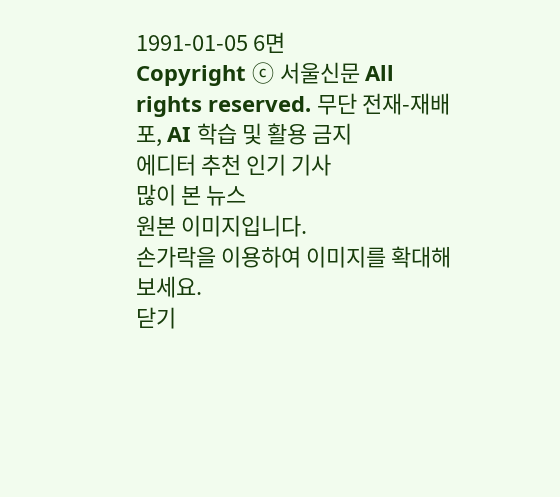1991-01-05 6면
Copyright ⓒ 서울신문 All rights reserved. 무단 전재-재배포, AI 학습 및 활용 금지
에디터 추천 인기 기사
많이 본 뉴스
원본 이미지입니다.
손가락을 이용하여 이미지를 확대해 보세요.
닫기